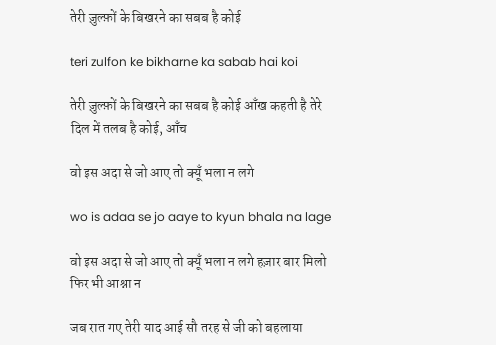तेरी ज़ुल्फ़ों के बिखरने का सबब है कोई

teri zulfon ke bikharne ka sabab hai koi

तेरी ज़ुल्फ़ों के बिखरने का सबब है कोई आँख कहती है तेरे दिल में तलब है कोई, आँच

वो इस अदा से जो आए तो क्यूँ भला न लगे

wo is adaa se jo aaye to kyun bhala na lage

वो इस अदा से जो आए तो क्यूँ भला न लगे हज़ार बार मिलो फिर भी आश्ना न

जब रात गए तेरी याद आई सौ तरह से जी को बहलाया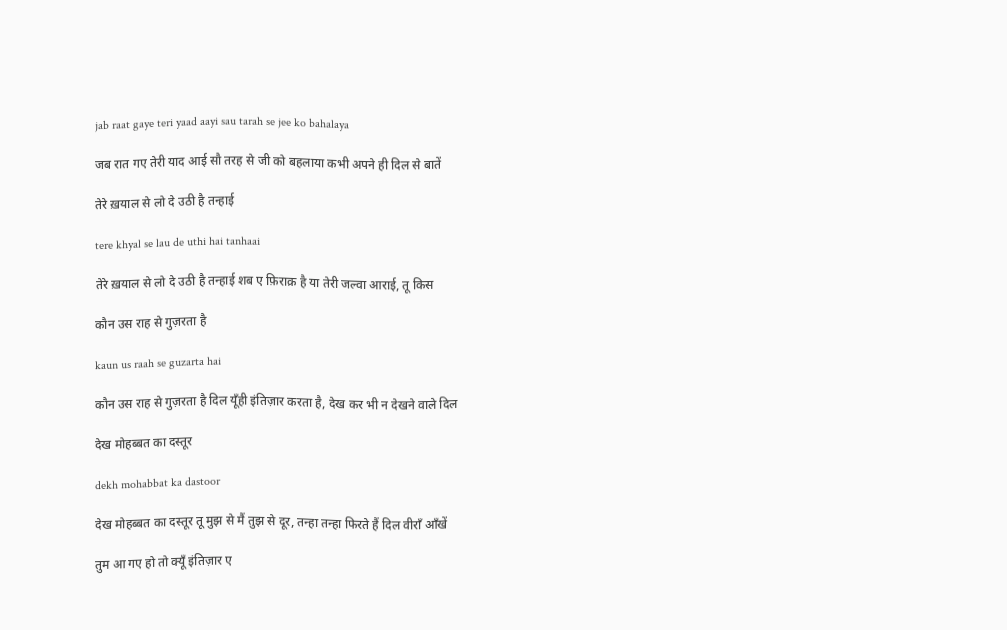jab raat gaye teri yaad aayi sau tarah se jee ko bahalaya

जब रात गए तेरी याद आई सौ तरह से जी को बहलाया कभी अपने ही दिल से बातें

तेरे ख़याल से लो दे उठी है तन्हाई

tere khyal se lau de uthi hai tanhaai

तेरे ख़याल से लो दे उठी है तन्हाई शब ए फ़िराक़ है या तेरी जल्वा आराई, तू किस

कौन उस राह से गुज़रता है

kaun us raah se guzarta hai

कौन उस राह से गुज़रता है दिल यूँही इंतिज़ार करता है, देख कर भी न देखने वाले दिल

देख मोहब्बत का दस्तूर

dekh mohabbat ka dastoor

देख मोहब्बत का दस्तूर तू मुझ से मैं तुझ से दूर, तन्हा तन्हा फिरते हैं दिल वीराँ आँखें

तुम आ गए हो तो क्यूँ इंतिज़ार ए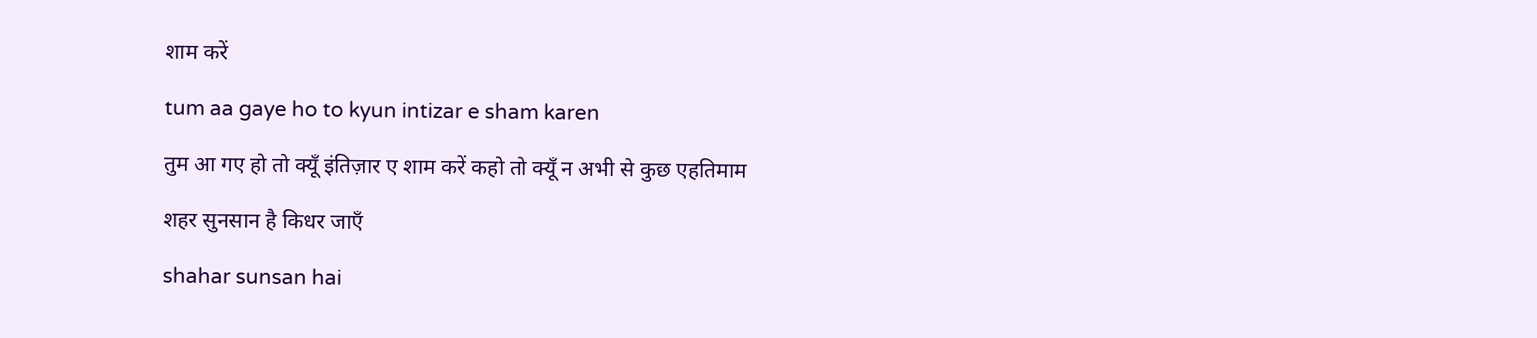शाम करें

tum aa gaye ho to kyun intizar e sham karen

तुम आ गए हो तो क्यूँ इंतिज़ार ए शाम करें कहो तो क्यूँ न अभी से कुछ एहतिमाम

शहर सुनसान है किधर जाएँ

shahar sunsan hai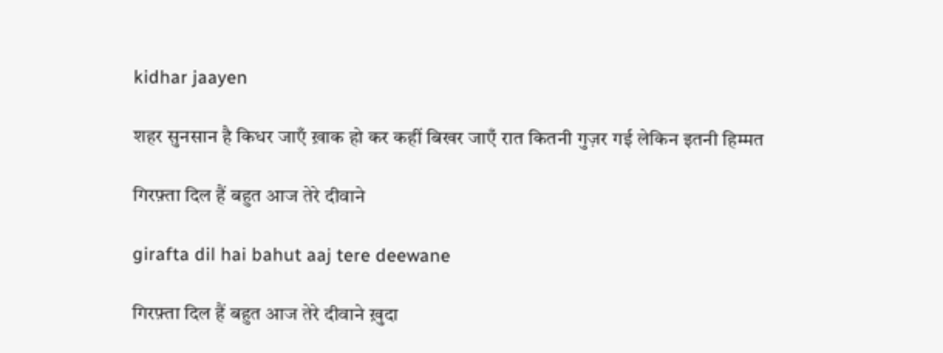kidhar jaayen

शहर सुनसान है किधर जाएँ ख़ाक हो कर कहीं बिखर जाएँ रात कितनी गुज़र गई लेकिन इतनी हिम्मत

गिरफ़्ता दिल हैं बहुत आज तेरे दीवाने

girafta dil hai bahut aaj tere deewane

गिरफ़्ता दिल हैं बहुत आज तेरे दीवाने ख़ुदा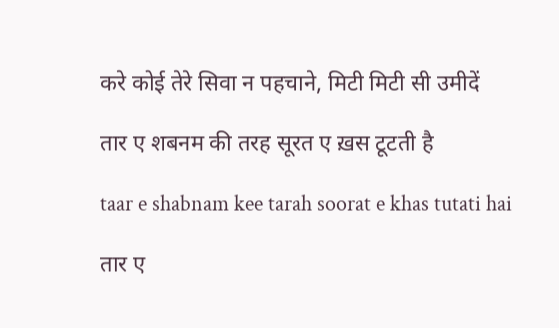करे कोई तेरे सिवा न पहचाने, मिटी मिटी सी उमीदें

तार ए शबनम की तरह सूरत ए ख़स टूटती है

taar e shabnam kee tarah soorat e khas tutati hai

तार ए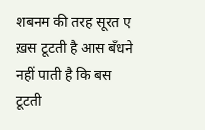शबनम की तरह सूरत ए ख़स टूटती है आस बँधने नहीं पाती है कि बस टूटती